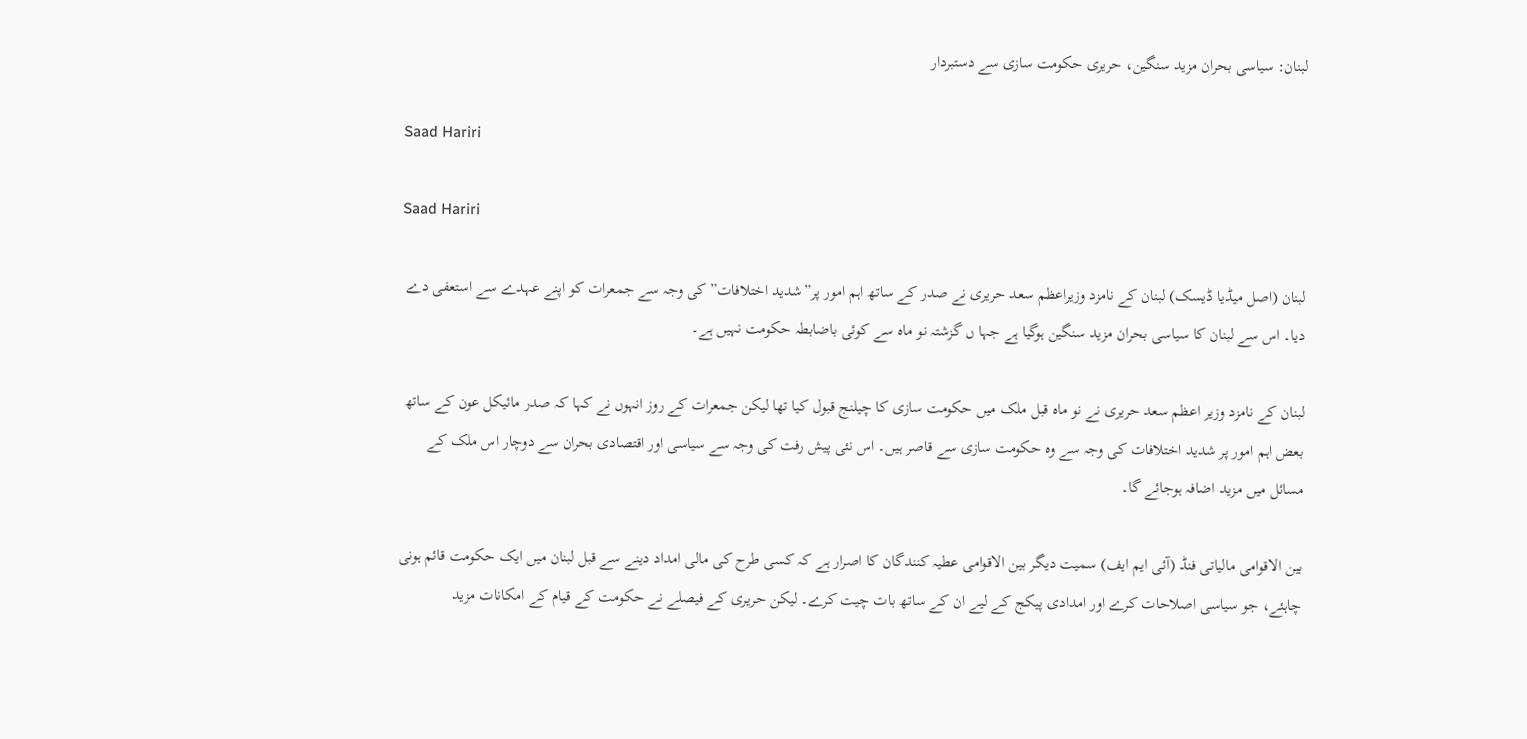لبنان: سیاسی بحران مزید سنگین، حریری حکومت سازی سے دستبردار

Saad Hariri

Saad Hariri

لبنان (اصل میڈیا ڈیسک) لبنان کے نامزد وزیراعظم سعد حریری نے صدر کے ساتھ اہم امور پر”شدید اختلافات” کی وجہ سے جمعرات کو اپنے عہدے سے استعفی دے دیا۔ اس سے لبنان کا سیاسی بحران مزید سنگین ہوگیا ہے جہا ں گزشتہ نو ماہ سے کوئی باضابطہ حکومت نہیں ہے۔

لبنان کے نامزد وزیر اعظم سعد حریری نے نو ماہ قبل ملک میں حکومت سازی کا چیلنج قبول کیا تھا لیکن جمعرات کے روز انہوں نے کہا کہ صدر مائیکل عون کے ساتھ بعض اہم امور پر شدید اختلافات کی وجہ سے وہ حکومت سازی سے قاصر ہیں۔ اس نئی پیش رفت کی وجہ سے سیاسی اور اقتصادی بحران سے دوچار اس ملک کے مسائل میں مزید اضافہ ہوجائے گا۔

بین الاقوامی مالیاتی فنڈ (آئی ایم ایف) سمیت دیگر بین الاقوامی عطیہ کنندگان کا اصرار ہے کہ کسی طرح کی مالی امداد دینے سے قبل لبنان میں ایک حکومت قائم ہونی چاہئے، جو سیاسی اصلاحات کرے اور امدادی پیکج کے لیے ان کے ساتھ بات چیت کرے۔ لیکن حریری کے فیصلے نے حکومت کے قیام کے امکانات مزید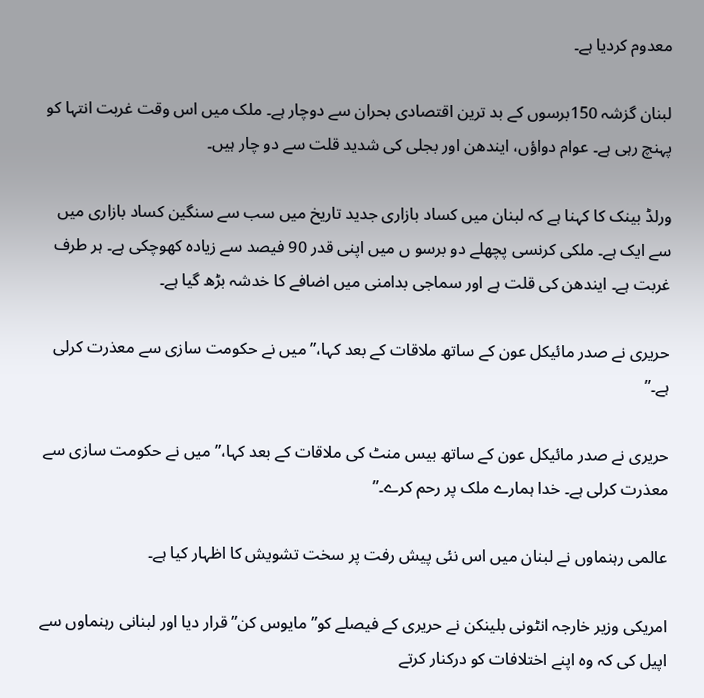معدوم کردیا ہے۔

لبنان گزشہ 150برسوں کے بد ترین اقتصادی بحران سے دوچار ہے۔ ملک میں اس وقت غربت انتہا کو پہنچ رہی ہے۔ عوام دواؤں، ایندھن اور بجلی کی شدید قلت سے دو چار ہیں۔

ورلڈ بینک کا کہنا ہے کہ لبنان میں کساد بازاری جدید تاریخ میں سب سے سنگین کساد بازاری میں سے ایک ہے۔ ملکی کرنسی پچھلے دو برسو ں میں اپنی قدر 90 فیصد سے زیادہ کھوچکی ہے۔ ہر طرف غربت ہے۔ ایندھن کی قلت ہے اور سماجی بدامنی میں اضافے کا خدشہ بڑھ گیا ہے۔

حریری نے صدر مائیکل عون کے ساتھ ملاقات کے بعد کہا،”میں نے حکومت سازی سے معذرت کرلی ہے۔”

حریری نے صدر مائیکل عون کے ساتھ بیس منٹ کی ملاقات کے بعد کہا،”میں نے حکومت سازی سے معذرت کرلی ہے۔ خدا ہمارے ملک پر رحم کرے۔”

عالمی رہنماوں نے لبنان میں اس نئی پیش رفت پر سخت تشویش کا اظہار کیا ہے۔

امریکی وزیر خارجہ انٹونی بلینکن نے حریری کے فیصلے کو”مایوس کن” قرار دیا اور لبنانی رہنماوں سے اپیل کی کہ وہ اپنے اختلافات کو درکنار کرتے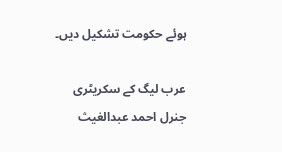ہوئے حکومت تشکیل دیں۔

عرب لیگ کے سکریٹری جنرل احمد عبدالغیث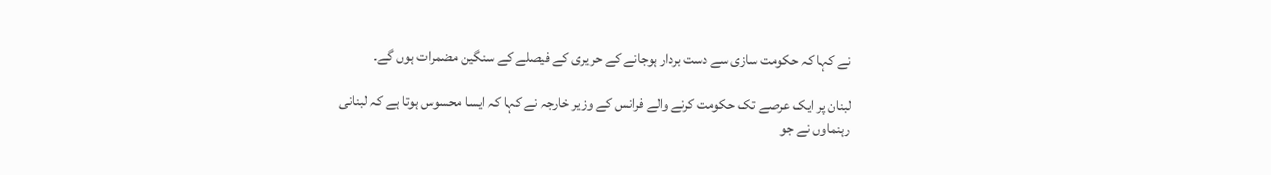نے کہا کہ حکومت سازی سے دست بردار ہوجانے کے حریری کے فیصلے کے سنگین مضمرات ہوں گے۔

لبنان پر ایک عرصے تک حکومت کرنے والے فرانس کے وزیر خارجہ نے کہا کہ ایسا محسوس ہوتا ہے کہ لبنانی رہنماوں نے جو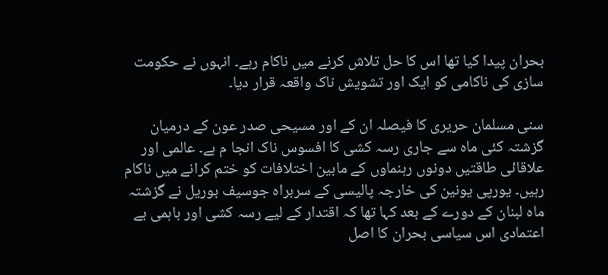بحران پیدا کیا تھا اس کا حل تلاش کرنے میں ناکام رہے۔ انہوں نے حکومت سازی کی ناکامی کو ایک اور تشویش ناک واقعہ قرار دیا۔

سنی مسلمان حریری کا فیصلہ ان کے اور مسیحی صدر عون کے درمیان گزشتہ کئی ماہ سے جاری رسہ کشی کا افسوس ناک انجا م ہے۔ عالمی اور علاقائی طاقتیں دونوں رہنماوں کے مابین اختلافات کو ختم کرانے میں ناکام رہیں۔ یورپی یونین کی خارجہ پالیسی کے سربراہ جوسیف بوریل نے گزشتہ ماہ لبنان کے دورے کے بعد کہا تھا کہ اقتدار کے لیے رسہ کشی اور باہمی بے اعتمادی اس سیاسی بحران کا اصل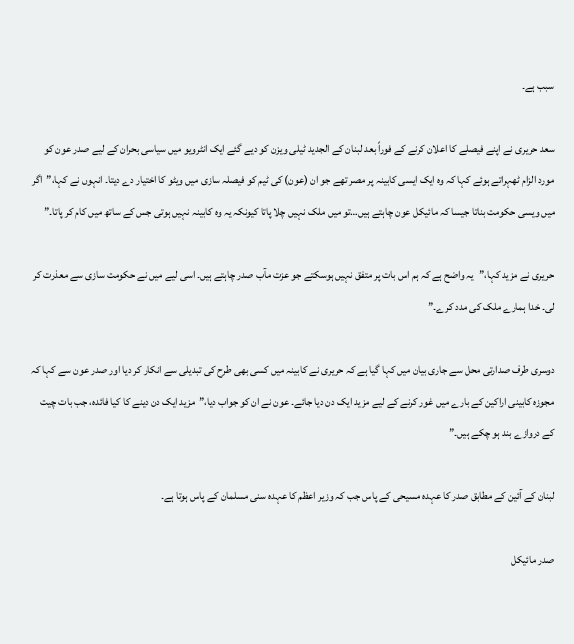سبب ہے۔

سعد حریری نے اپنے فیصلے کا اعلان کرنے کے فوراً بعد لبنان کے الجدید ٹیلی ویزن کو دیے گئے ایک انٹرویو میں سیاسی بحران کے لیے صدر عون کو مورد الزام ٹھہراتے ہوئے کہا کہ وہ ایک ایسی کابینہ پر مصر تھے جو ان (عون) کی ٹیم کو فیصلہ سازی میں ویٹو کا اختیار دے دیتا۔ انہوں نے کہا،”اگر میں ویسی حکومت بناتا جیسا کہ مائیکل عون چاہتے ہیں…تو میں ملک نہیں چلا پاتا کیونکہ یہ وہ کابینہ نہیں ہوتی جس کے ساتھ میں کام کر پاتا۔”

حریری نے مزید کہا،”یہ واضح ہے کہ ہم اس بات پر متفق نہیں ہوسکتے جو عزت مآب صدر چاہتے ہیں۔ اسی لیے میں نے حکومت سازی سے معذرت کر لی۔ خدا ہمارے ملک کی مدد کرے۔”

دوسری طرف صدارتی محل سے جاری بیان میں کہا گیا ہے کہ حریری نے کابینہ میں کسی بھی طرح کی تبدیلی سے انکار کر دیا اور صدر عون سے کہا کہ مجوزہ کابینی اراکین کے بارے میں غور کرنے کے لیے مزید ایک دن دیا جائے۔ عون نے ان کو جواب دیا،”مزید ایک دن دینے کا کیا فائدہ، جب بات چیت کے دروازے بند ہو چکے ہیں۔”

لبنان کے آئین کے مطابق صدر کا عہدہ مسیحی کے پاس جب کہ وزیر اعظم کا عہدہ سنی مسلمان کے پاس ہوتا ہے۔

صدر مائیکل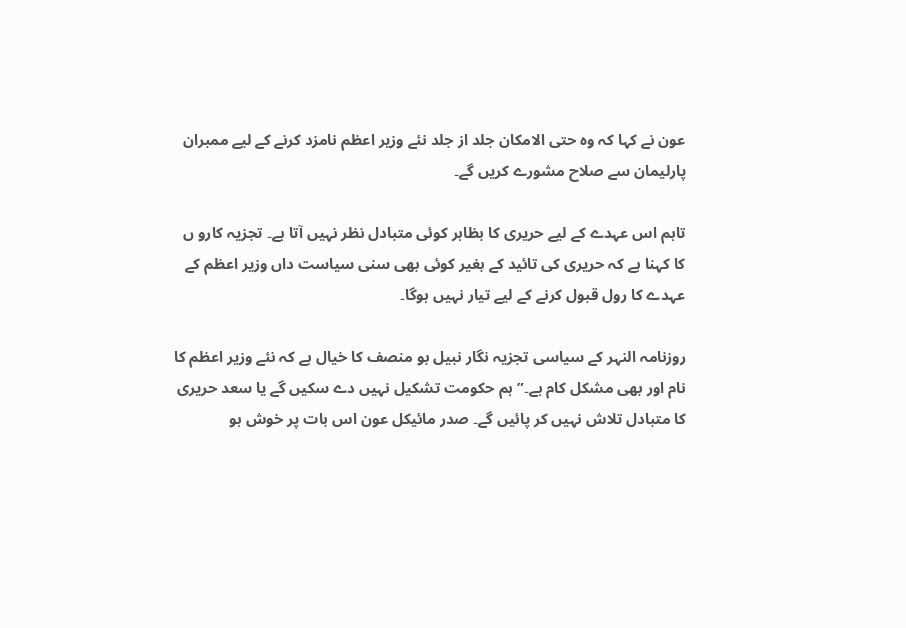عون نے کہا کہ وہ حتی الامکان جلد از جلد نئے وزیر اعظم نامزد کرنے کے لیے ممبران پارلیمان سے صلاح مشورے کریں گے۔

تاہم اس عہدے کے لیے حریری کا بظاہر کوئی متبادل نظر نہیں آتا ہے۔ تجزیہ کارو ں کا کہنا ہے کہ حریری کی تائید کے بغیر کوئی بھی سنی سیاست داں وزیر اعظم کے عہدے کا رول قبول کرنے کے لیے تیار نہیں ہوگا۔

روزنامہ النہر کے سیاسی تجزیہ نگار نبیل بو منصف کا خیال ہے کہ نئے وزیر اعظم کا نام اور بھی مشکل کام ہے۔”ہم حکومت تشکیل نہیں دے سکیں گے یا سعد حریری کا متبادل تلاش نہیں کر پائیں گے۔ صدر مائیکل عون اس بات پر خوش ہو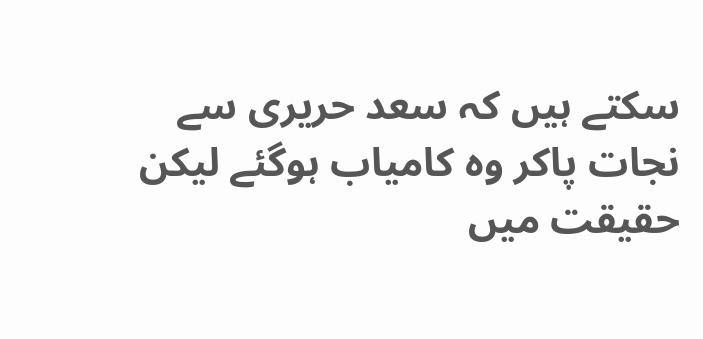سکتے ہیں کہ سعد حریری سے نجات پاکر وہ کامیاب ہوگئے لیکن حقیقت میں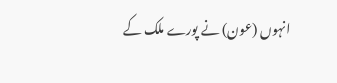انہوں (عون) نے پورے ملک کے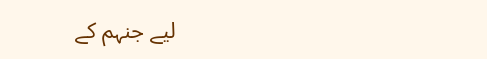لیے جنہم کے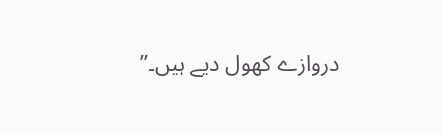دروازے کھول دیے ہیں۔”